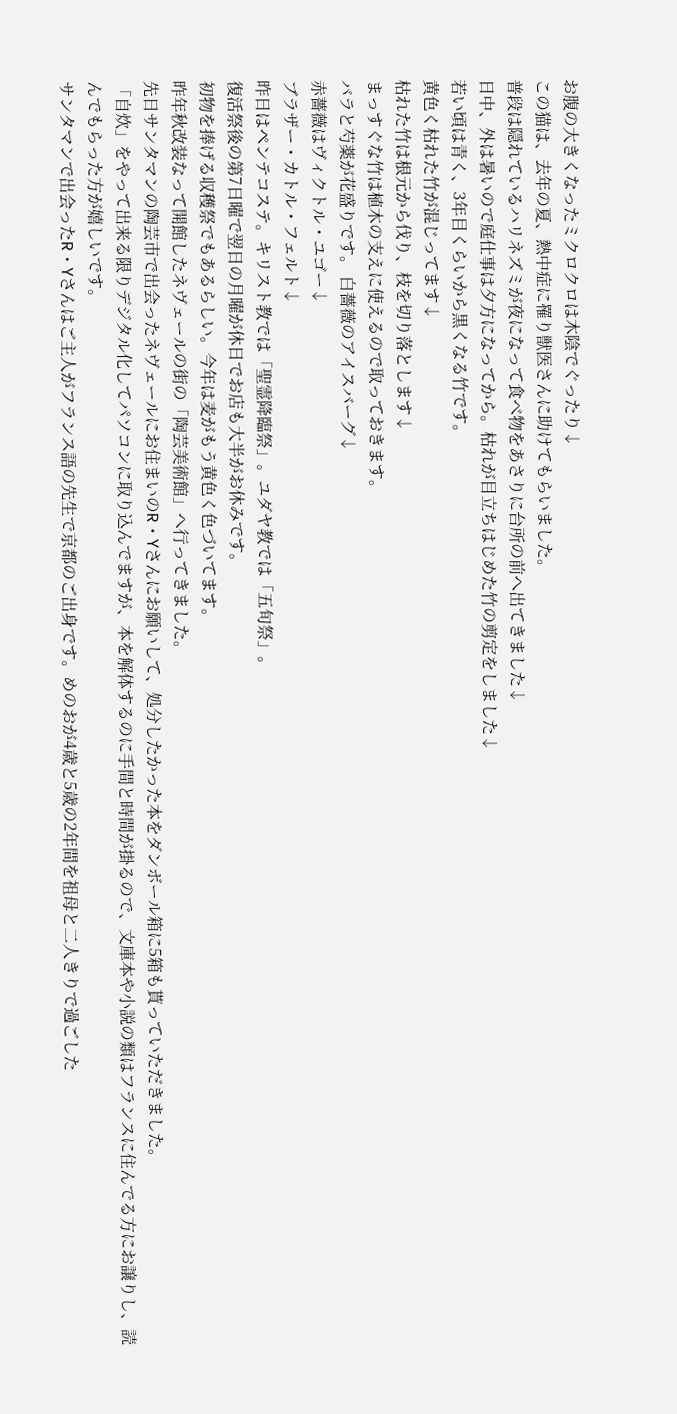お腹の大きくなったミクロクロは木陰でぐったり↓
この猫は、去年の夏、熱中症に罹り獣医さんに助けてもらいました。
普段は隠れているハリネズミが夜になって食べ物をあさりに台所の前へ出てきました↓
日中、外は暑いので庭仕事は夕方になってから。枯れが目立ちはじめた竹の剪定をしました↓
若い頃は青く、3年目くらいから黒くなる竹です。
黄色く枯れた竹が混じってます↓
枯れた竹は根元から伐り、枝を切り落とします↓
まっすぐな竹は植木の支えに使えるので取っておきます。
バラと芍薬が花盛りです。 白薔薇のアイスバーグ↓
赤薔薇はヴィクトル・ユゴー↓
ブラザー・カトル・フェルト↓
昨日はペンテコステ。キリスト教では「聖霊降臨祭」。ユダヤ教では「五旬祭」。
復活祭後の第7日曜で翌日の月曜が休日でお店も大半がお休みです。
初物を捧げる収穫祭でもあるらしい。今年は麦がもう黄色く色づいてます。
昨年秋改装なって開館したネヴェールの街の「陶芸美術館」へ行ってきました。
先日サンタマンの陶芸市で出会ったネヴェールにお住まいのR・Yさんにお願いして、処分したかった本をダンボール箱に5箱も貰っていただきました。
「自炊」をやって出来る限りデジタル化してパソコンに取り込んでますが、本を解体するのに手間と時間が掛るので、文庫本や小説の類はフランスに住んでる方にお譲りし、読んでもらった方が嬉しいです。
サンタマンで出会ったR・Yさんはご主人がフランス語の先生で京都のご出身です。めのおが4歳と5歳の2年間を祖母と二人きりで過ごした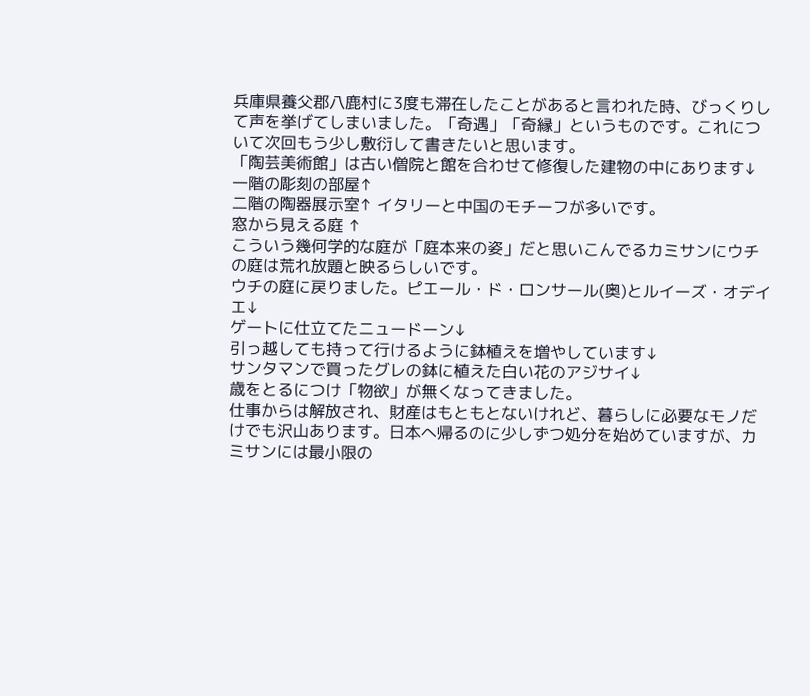兵庫県養父郡八鹿村に3度も滞在したことがあると言われた時、びっくりして声を挙げてしまいました。「奇遇」「奇縁」というものです。これについて次回もう少し敷衍して書きたいと思います。
「陶芸美術館」は古い僧院と館を合わせて修復した建物の中にあります↓
一階の彫刻の部屋↑
二階の陶器展示室↑ イタリーと中国のモチーフが多いです。
窓から見える庭 ↑
こういう幾何学的な庭が「庭本来の姿」だと思いこんでるカミサンにウチの庭は荒れ放題と映るらしいです。
ウチの庭に戻りました。ピエール・ド・ロンサール(奥)とルイーズ・オデイエ↓
ゲートに仕立てたニュードーン↓
引っ越しても持って行けるように鉢植えを増やしています↓
サンタマンで買ったグレの鉢に植えた白い花のアジサイ↓
歳をとるにつけ「物欲」が無くなってきました。
仕事からは解放され、財産はもともとないけれど、暮らしに必要なモノだけでも沢山あります。日本へ帰るのに少しずつ処分を始めていますが、カミサンには最小限の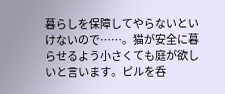暮らしを保障してやらないといけないので……。猫が安全に暮らせるよう小さくても庭が欲しいと言います。ピルを呑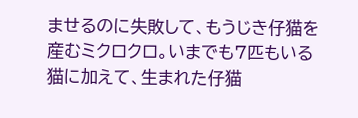ませるのに失敗して、もうじき仔猫を産むミクロクロ。いまでも7匹もいる猫に加えて、生まれた仔猫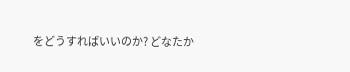をどうすればいいのか? どなたか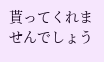貰ってくれませんでしょう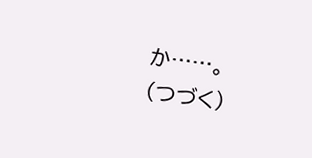か……。
(つづく)